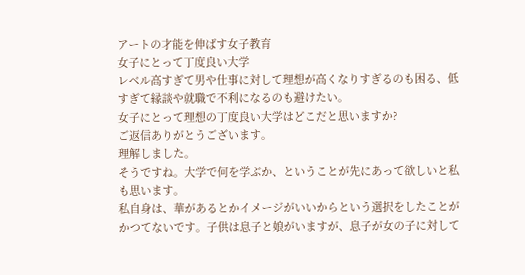アートの才能を伸ばす女子教育
女子にとって丁度良い大学
レベル高すぎて男や仕事に対して理想が高くなりすぎるのも困る、低すぎて縁談や就職で不利になるのも避けたい。
女子にとって理想の丁度良い大学はどこだと思いますか?
ご返信ありがとうございます。
理解しました。
そうですね。大学で何を学ぶか、ということが先にあって欲しいと私も思います。
私自身は、華があるとかイメージがいいからという選択をしたことがかつてないです。子供は息子と娘がいますが、息子が女の子に対して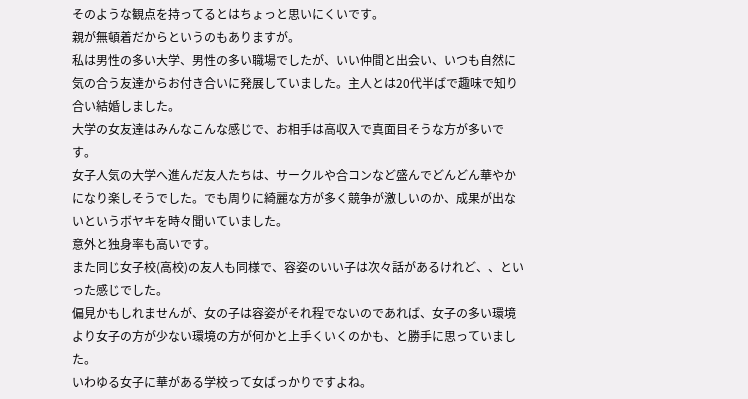そのような観点を持ってるとはちょっと思いにくいです。
親が無頓着だからというのもありますが。
私は男性の多い大学、男性の多い職場でしたが、いい仲間と出会い、いつも自然に気の合う友達からお付き合いに発展していました。主人とは20代半ばで趣味で知り合い結婚しました。
大学の女友達はみんなこんな感じで、お相手は高収入で真面目そうな方が多いです。
女子人気の大学へ進んだ友人たちは、サークルや合コンなど盛んでどんどん華やかになり楽しそうでした。でも周りに綺麗な方が多く競争が激しいのか、成果が出ないというボヤキを時々聞いていました。
意外と独身率も高いです。
また同じ女子校(高校)の友人も同様で、容姿のいい子は次々話があるけれど、、といった感じでした。
偏見かもしれませんが、女の子は容姿がそれ程でないのであれば、女子の多い環境より女子の方が少ない環境の方が何かと上手くいくのかも、と勝手に思っていました。
いわゆる女子に華がある学校って女ばっかりですよね。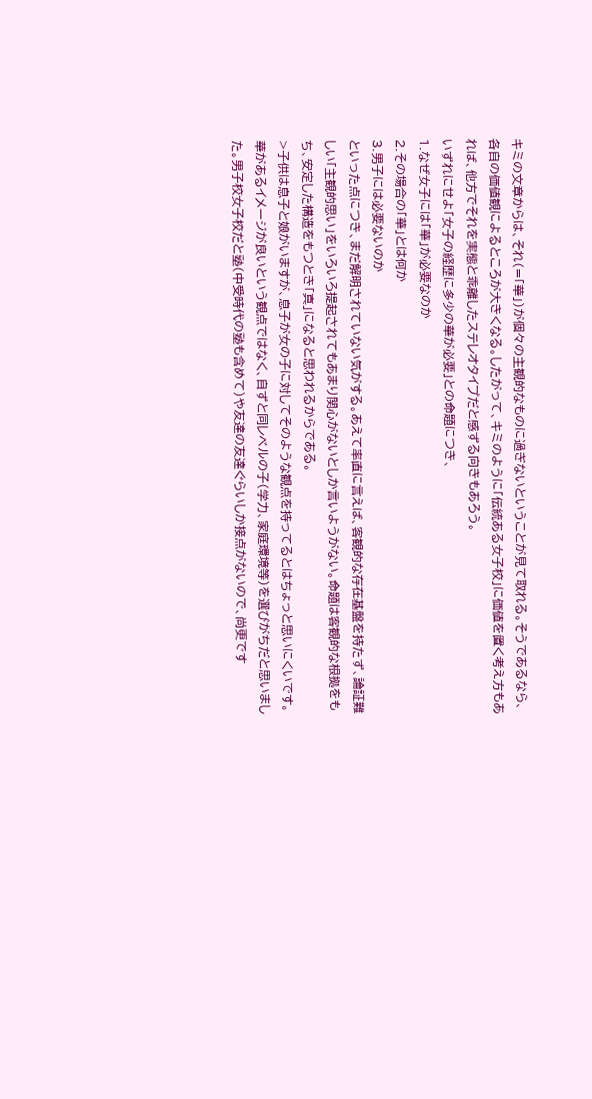キミの文章からは、それ(=「華」)が個々の主観的なものに過ぎないということが見て取れる。そうであるなら、各自の価値観によるところが大きくなる。したがって、キミのように「伝統ある女子校」に価値を置く考え方もあれば、他方でそれを実態と乖離したステレオタイプだと感ずる向きもあろう。
いずれにせよ「女子の経歴に多少の華が必要」との命題につき、
1.なぜ女子には「華」が必要なのか
2.その場合の「華」とは何か
3.男子には必要ないのか
といった点につき、まだ解明されていない気がする。あえて率直に言えば、客観的な存在基盤を持たず、論証難しい「主観的思い」をいろいろ提起されてもあまり関心がないとしか言いようがない。命題は客観的な根拠をもち、安定した構造をもつとき「真」になると思われるからである。
>子供は息子と娘がいますが、息子が女の子に対してそのような観点を持ってるとはちょっと思いにくいです。
華があるイメージが良いという観点ではなく、自ずと同レベルの子(学力、家庭環境等)を選びがちだと思いました。男子校女子校だと塾(中受時代の塾も含めて)や友達の友達ぐらいしか接点がないので、尚更です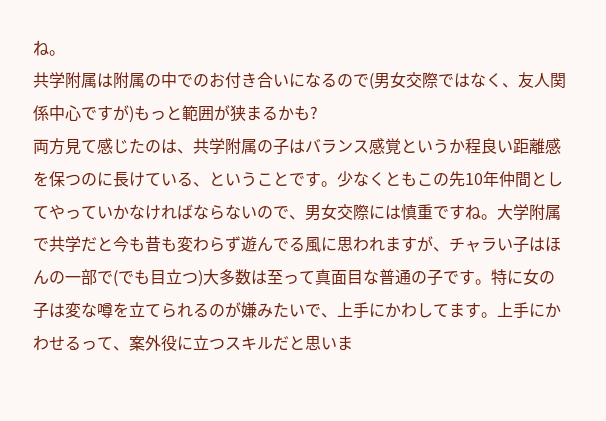ね。
共学附属は附属の中でのお付き合いになるので(男女交際ではなく、友人関係中心ですが)もっと範囲が狭まるかも?
両方見て感じたのは、共学附属の子はバランス感覚というか程良い距離感を保つのに長けている、ということです。少なくともこの先10年仲間としてやっていかなければならないので、男女交際には慎重ですね。大学附属で共学だと今も昔も変わらず遊んでる風に思われますが、チャラい子はほんの一部で(でも目立つ)大多数は至って真面目な普通の子です。特に女の子は変な噂を立てられるのが嫌みたいで、上手にかわしてます。上手にかわせるって、案外役に立つスキルだと思いま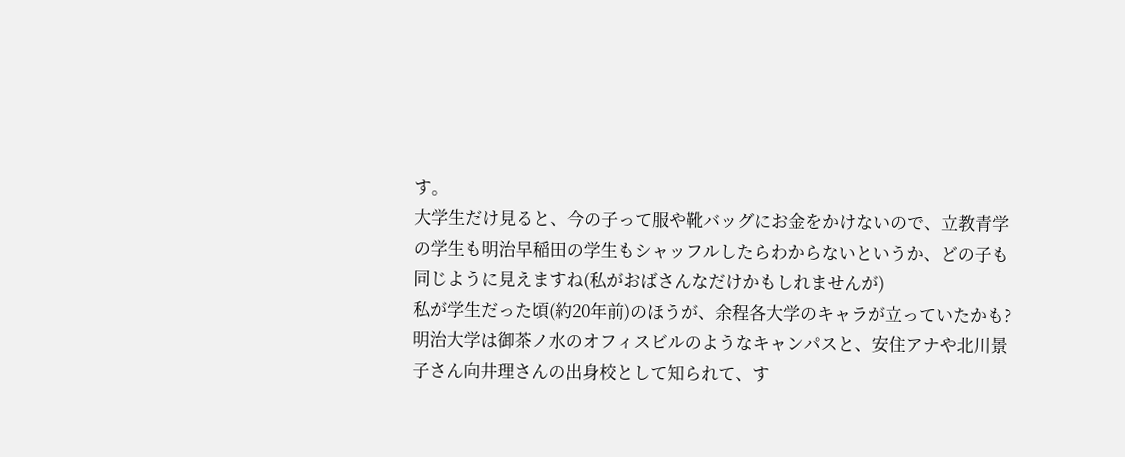す。
大学生だけ見ると、今の子って服や靴バッグにお金をかけないので、立教青学の学生も明治早稲田の学生もシャッフルしたらわからないというか、どの子も同じように見えますね(私がおばさんなだけかもしれませんが)
私が学生だった頃(約20年前)のほうが、余程各大学のキャラが立っていたかも?
明治大学は御茶ノ水のオフィスビルのようなキャンパスと、安住アナや北川景子さん向井理さんの出身校として知られて、す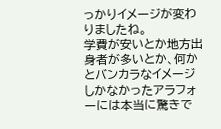っかりイメージが変わりましたね。
学費が安いとか地方出身者が多いとか、何かとバンカラなイメージしかなかったアラフォーには本当に驚きで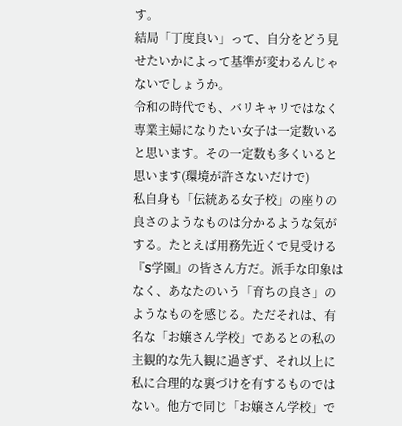す。
結局「丁度良い」って、自分をどう見せたいかによって基準が変わるんじゃないでしょうか。
令和の時代でも、バリキャリではなく専業主婦になりたい女子は一定数いると思います。その一定数も多くいると思います(環境が許さないだけで)
私自身も「伝統ある女子校」の座りの良さのようなものは分かるような気がする。たとえば用務先近くで見受ける『S学園』の皆さん方だ。派手な印象はなく、あなたのいう「育ちの良さ」のようなものを感じる。ただそれは、有名な「お嬢さん学校」であるとの私の主観的な先入観に過ぎず、それ以上に私に合理的な裏づけを有するものではない。他方で同じ「お嬢さん学校」で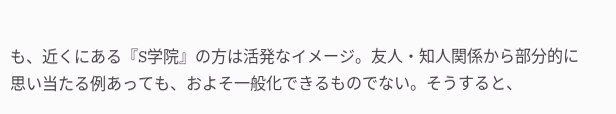も、近くにある『S学院』の方は活発なイメージ。友人・知人関係から部分的に思い当たる例あっても、およそ一般化できるものでない。そうすると、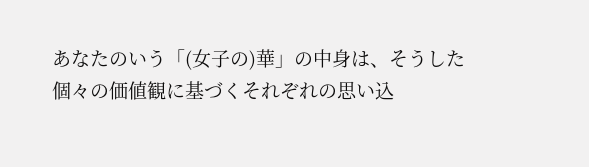あなたのいう「(女子の)華」の中身は、そうした個々の価値観に基づくそれぞれの思い込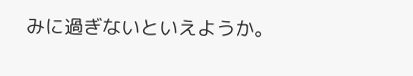みに過ぎないといえようか。